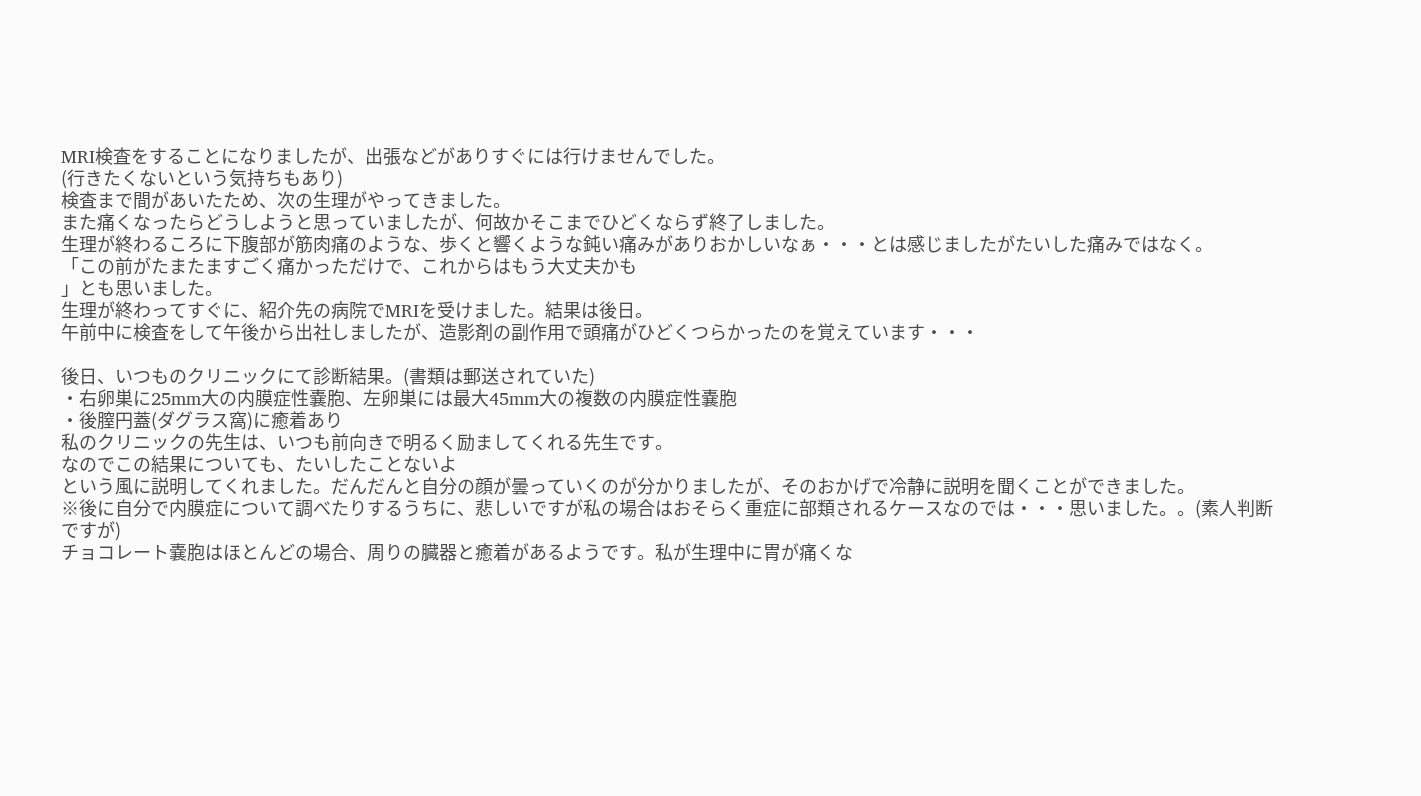MRI検査をすることになりましたが、出張などがありすぐには行けませんでした。
(行きたくないという気持ちもあり)
検査まで間があいたため、次の生理がやってきました。
また痛くなったらどうしようと思っていましたが、何故かそこまでひどくならず終了しました。
生理が終わるころに下腹部が筋肉痛のような、歩くと響くような鈍い痛みがありおかしいなぁ・・・とは感じましたがたいした痛みではなく。
「この前がたまたますごく痛かっただけで、これからはもう大丈夫かも
」とも思いました。
生理が終わってすぐに、紹介先の病院でMRIを受けました。結果は後日。
午前中に検査をして午後から出社しましたが、造影剤の副作用で頭痛がひどくつらかったのを覚えています・・・

後日、いつものクリニックにて診断結果。(書類は郵送されていた)
・右卵巣に25mm大の内膜症性嚢胞、左卵巣には最大45mm大の複数の内膜症性嚢胞
・後膣円蓋(ダグラス窩)に癒着あり
私のクリニックの先生は、いつも前向きで明るく励ましてくれる先生です。
なのでこの結果についても、たいしたことないよ
という風に説明してくれました。だんだんと自分の顔が曇っていくのが分かりましたが、そのおかげで冷静に説明を聞くことができました。
※後に自分で内膜症について調べたりするうちに、悲しいですが私の場合はおそらく重症に部類されるケースなのでは・・・思いました。。(素人判断ですが)
チョコレート嚢胞はほとんどの場合、周りの臓器と癒着があるようです。私が生理中に胃が痛くな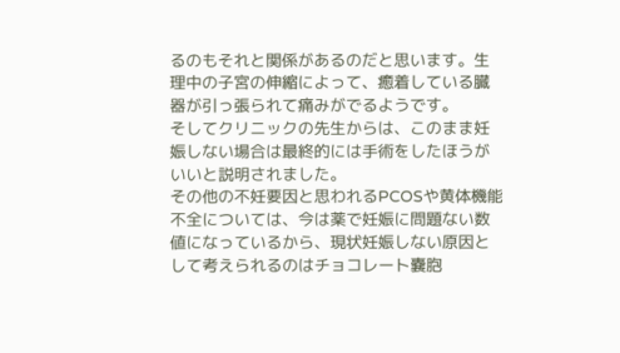るのもそれと関係があるのだと思います。生理中の子宮の伸縮によって、癒着している臓器が引っ張られて痛みがでるようです。
そしてクリニックの先生からは、このまま妊娠しない場合は最終的には手術をしたほうがいいと説明されました。
その他の不妊要因と思われるPCOSや黄体機能不全については、今は薬で妊娠に問題ない数値になっているから、現状妊娠しない原因として考えられるのはチョコレート嚢胞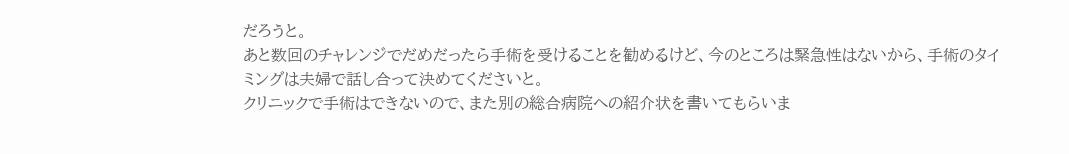だろうと。
あと数回のチャレンジでだめだったら手術を受けることを勧めるけど、今のところは緊急性はないから、手術のタイミングは夫婦で話し合って決めてくださいと。
クリニックで手術はできないので、また別の総合病院への紹介状を書いてもらいま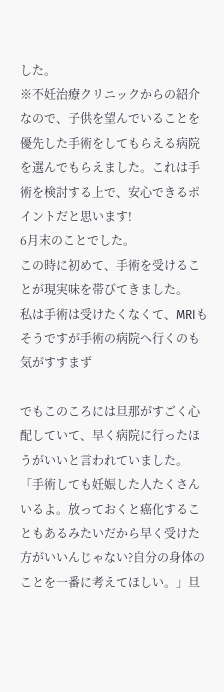した。
※不妊治療クリニックからの紹介なので、子供を望んでいることを優先した手術をしてもらえる病院を選んでもらえました。これは手術を検討する上で、安心できるポイントだと思います!
6月末のことでした。
この時に初めて、手術を受けることが現実味を帯びてきました。
私は手術は受けたくなくて、MRIもそうですが手術の病院へ行くのも気がすすまず

でもこのころには旦那がすごく心配していて、早く病院に行ったほうがいいと言われていました。
「手術しても妊娠した人たくさんいるよ。放っておくと癌化することもあるみたいだから早く受けた方がいいんじゃない?自分の身体のことを一番に考えてほしい。」旦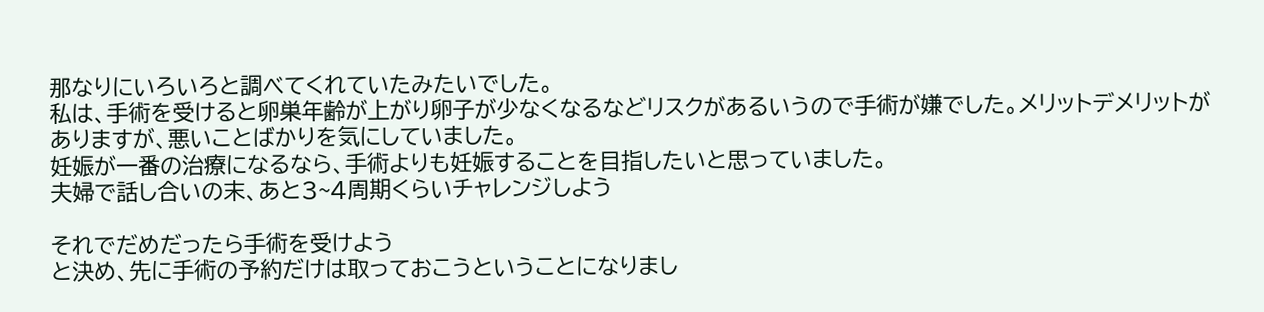那なりにいろいろと調べてくれていたみたいでした。
私は、手術を受けると卵巣年齢が上がり卵子が少なくなるなどリスクがあるいうので手術が嫌でした。メリットデメリットがありますが、悪いことばかりを気にしていました。
妊娠が一番の治療になるなら、手術よりも妊娠することを目指したいと思っていました。
夫婦で話し合いの末、あと3~4周期くらいチャレンジしよう

それでだめだったら手術を受けよう
と決め、先に手術の予約だけは取っておこうということになりまし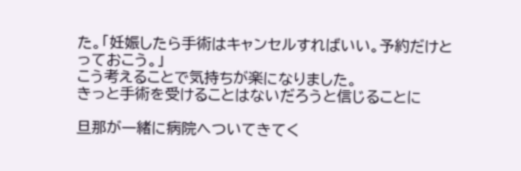た。「妊娠したら手術はキャンセルすればいい。予約だけとっておこう。」
こう考えることで気持ちが楽になりました。
きっと手術を受けることはないだろうと信じることに

旦那が一緒に病院へついてきてく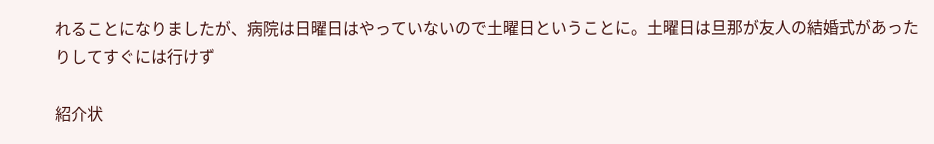れることになりましたが、病院は日曜日はやっていないので土曜日ということに。土曜日は旦那が友人の結婚式があったりしてすぐには行けず

紹介状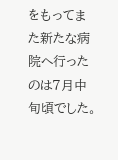をもってまた新たな病院へ行ったのは7月中旬頃でした。